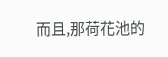而且,那荷花池的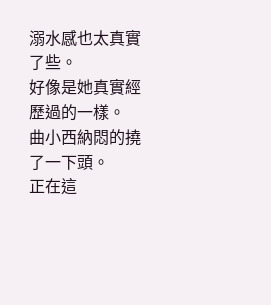溺水感也太真實了些。
好像是她真實經歷過的一樣。
曲小西納悶的撓了一下頭。
正在這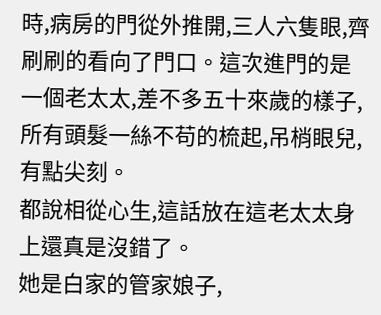時,病房的門從外推開,三人六隻眼,齊刷刷的看向了門口。這次進門的是一個老太太,差不多五十來歲的樣子,所有頭髮一絲不苟的梳起,吊梢眼兒,有點尖刻。
都說相從心生,這話放在這老太太身上還真是沒錯了。
她是白家的管家娘子,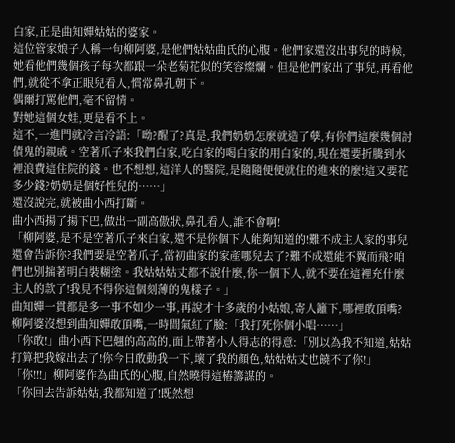白家,正是曲知嬋姑姑的婆家。
這位管家娘子人稱一句柳阿婆,是他們姑姑曲氏的心腹。他們家還沒出事兒的時候,她看他們幾個孩子每次都跟一朵老菊花似的笑容燦爛。但是他們家出了事兒,再看他們,就從不拿正眼兒看人,慣常鼻孔朝下。
偶爾打罵他們,毫不留情。
對她這個女娃,更是看不上。
這不,一進門就冷言冷語:「呦?醒了?真是,我們奶奶怎麼就造了孽,有你們這麼幾個討債鬼的親戚。空著爪子來我們白家,吃白家的喝白家的用白家的,現在還要折騰到水裡浪費這住院的錢。也不想想,這洋人的醫院,是隨隨便便就住的進來的麼!這又要花多少錢?奶奶是個好性兒的……」
還沒說完,就被曲小西打斷。
曲小西揚了揚下巴,做出一副高傲狀,鼻孔看人,誰不會啊!
「柳阿婆,是不是空著爪子來白家,還不是你個下人能夠知道的!難不成主人家的事兒還會告訴你?我們要是空著爪子,當初曲家的家產哪兒去了?難不成還能不翼而飛?咱們也別揣著明白裝糊塗。我姑姑姑丈都不說什麼,你一個下人,就不要在這裡充什麼主人的款了!我見不得你這個刻薄的鬼樣子。」
曲知嬋一貫都是多一事不如少一事,再說才十多歲的小姑娘,寄人籬下,哪裡敢頂嘴?
柳阿婆沒想到曲知嬋敢頂嘴,一時間氣紅了臉:「我打死你個小唱……」
「你敢!」曲小西下巴翹的高高的,面上帶著小人得志的得意:「別以為我不知道,姑姑打算把我嫁出去了!你今日敢動我一下,壞了我的顏色,姑姑姑丈也饒不了你!」
「你!!!」柳阿婆作為曲氏的心腹,自然曉得這樁籌謀的。
「你回去告訴姑姑,我都知道了!既然想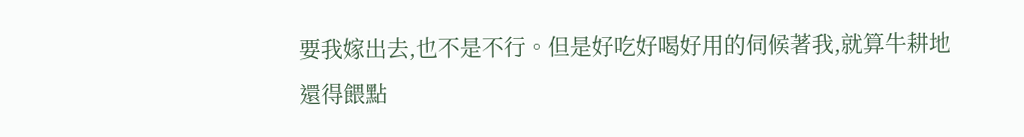要我嫁出去,也不是不行。但是好吃好喝好用的伺候著我,就算牛耕地還得餵點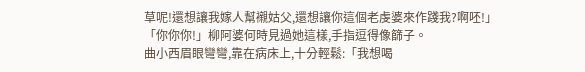草呢!還想讓我嫁人幫襯姑父,還想讓你這個老虔婆來作踐我?啊呸!」
「你你你!」柳阿婆何時見過她這樣,手指逗得像篩子。
曲小西眉眼彎彎,靠在病床上,十分輕鬆:「我想喝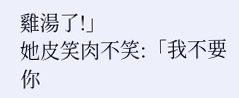雞湯了!」
她皮笑肉不笑:「我不要你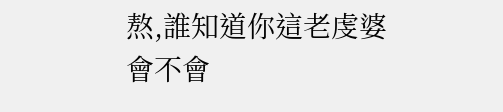熬,誰知道你這老虔婆會不會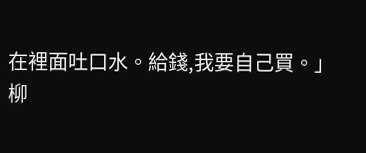在裡面吐口水。給錢,我要自己買。」
柳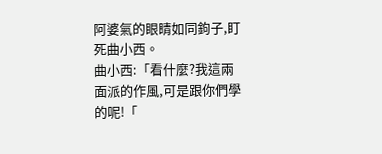阿婆氣的眼睛如同鉤子,盯死曲小西。
曲小西:「看什麼?我這兩面派的作風,可是跟你們學的呢!「